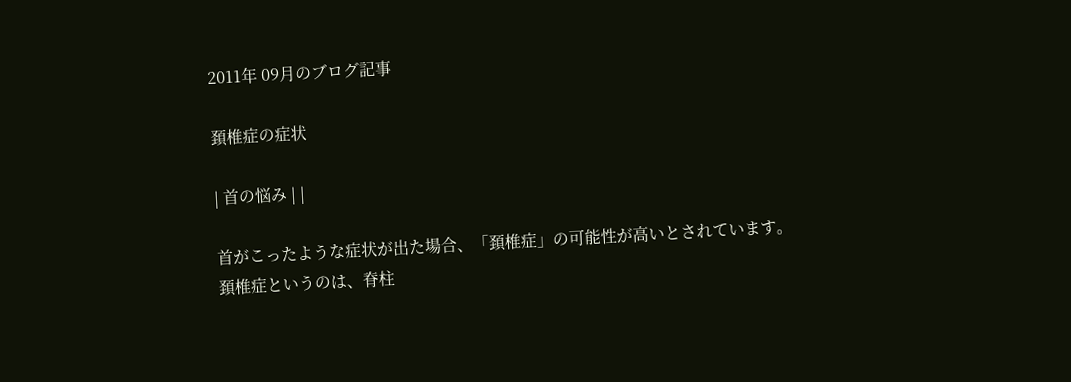2011年 09月のブログ記事

頚椎症の症状

| 首の悩み | |

首がこったような症状が出た場合、「頚椎症」の可能性が高いとされています。
頚椎症というのは、脊柱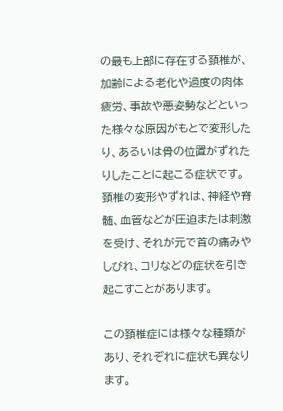の最も上部に存在する頚椎が、加齢による老化や過度の肉体疲労、事故や悪姿勢などといった様々な原因がもとで変形したり、あるいは骨の位置がずれたりしたことに起こる症状です。
頚椎の変形やずれは、神経や脊髄、血管などが圧迫または刺激を受け、それが元で首の痛みやしびれ、コリなどの症状を引き起こすことがあります。

この頚椎症には様々な種類があり、それぞれに症状も異なります。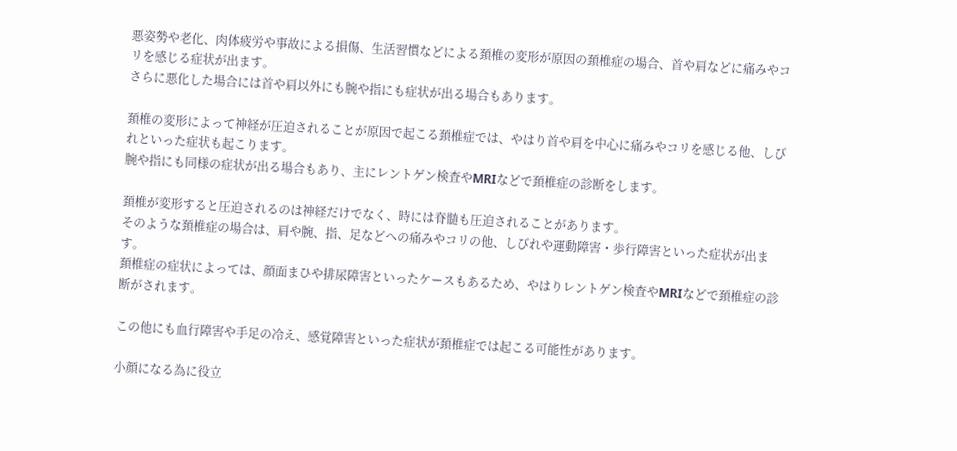悪姿勢や老化、肉体疲労や事故による損傷、生活習慣などによる頚椎の変形が原因の頚椎症の場合、首や肩などに痛みやコリを感じる症状が出ます。
さらに悪化した場合には首や肩以外にも腕や指にも症状が出る場合もあります。

頚椎の変形によって神経が圧迫されることが原因で起こる頚椎症では、やはり首や肩を中心に痛みやコリを感じる他、しびれといった症状も起こります。
腕や指にも同様の症状が出る場合もあり、主にレントゲン検査やMRIなどで頚椎症の診断をします。

頚椎が変形すると圧迫されるのは神経だけでなく、時には脊髄も圧迫されることがあります。
そのような頚椎症の場合は、肩や腕、指、足などへの痛みやコリの他、しびれや運動障害・歩行障害といった症状が出ます。
頚椎症の症状によっては、顔面まひや排尿障害といったケースもあるため、やはりレントゲン検査やMRIなどで頚椎症の診断がされます。

この他にも血行障害や手足の冷え、感覚障害といった症状が頚椎症では起こる可能性があります。

小顔になる為に役立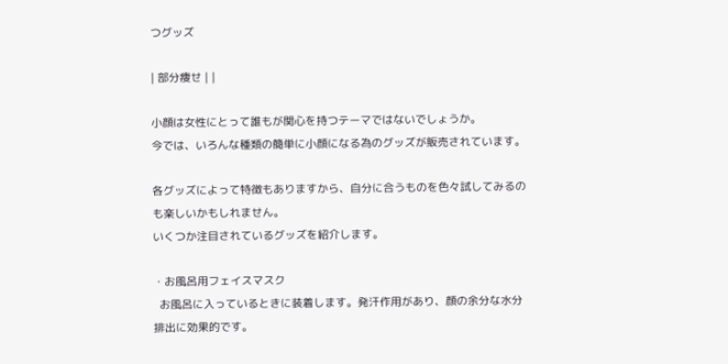つグッズ

| 部分痩せ | |

小顔は女性にとって誰もが関心を持つテーマではないでしょうか。
今では、いろんな種類の簡単に小顔になる為のグッズが販売されています。

各グッズによって特徴もありますから、自分に合うものを色々試してみるのも楽しいかもしれません。
いくつか注目されているグッズを紹介します。

・お風呂用フェイスマスク
  お風呂に入っているときに装着します。発汗作用があり、顔の余分な水分排出に効果的です。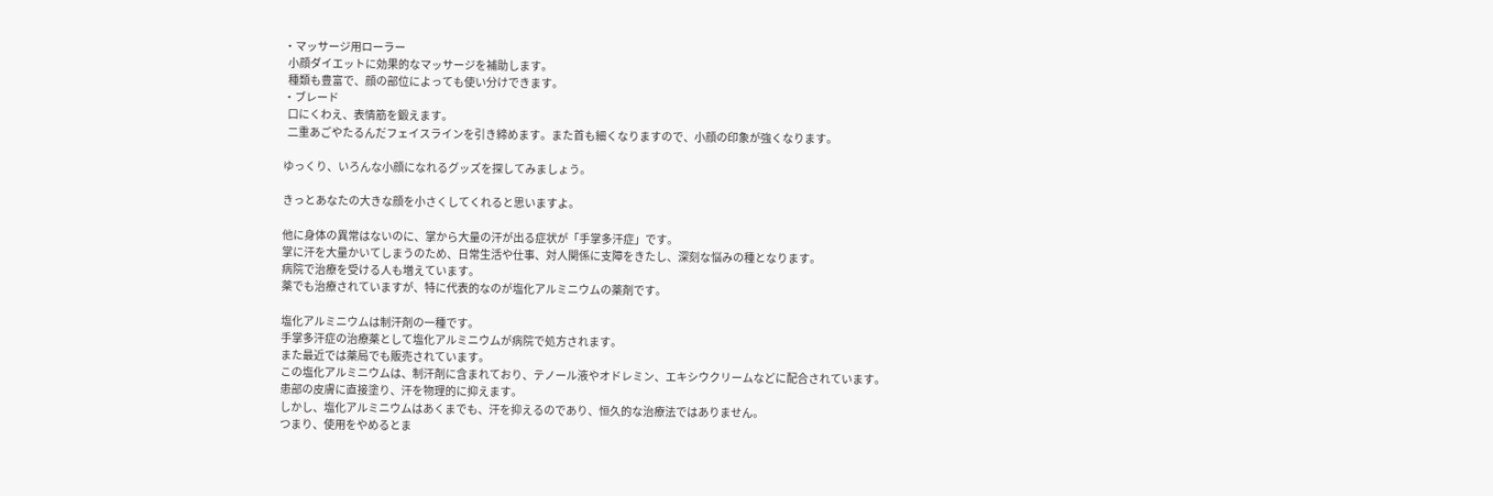・マッサージ用ローラー
  小顔ダイエットに効果的なマッサージを補助します。
  種類も豊富で、顔の部位によっても使い分けできます。
・ブレード
  口にくわえ、表情筋を鍛えます。
  二重あごやたるんだフェイスラインを引き締めます。また首も細くなりますので、小顔の印象が強くなります。

ゆっくり、いろんな小顔になれるグッズを探してみましょう。

きっとあなたの大きな顔を小さくしてくれると思いますよ。

他に身体の異常はないのに、掌から大量の汗が出る症状が「手掌多汗症」です。
掌に汗を大量かいてしまうのため、日常生活や仕事、対人関係に支障をきたし、深刻な悩みの種となります。
病院で治療を受ける人も増えています。
薬でも治療されていますが、特に代表的なのが塩化アルミニウムの薬剤です。

塩化アルミニウムは制汗剤の一種です。
手掌多汗症の治療薬として塩化アルミニウムが病院で処方されます。
また最近では薬局でも販売されています。
この塩化アルミニウムは、制汗剤に含まれており、テノール液やオドレミン、エキシウクリームなどに配合されています。
患部の皮膚に直接塗り、汗を物理的に抑えます。
しかし、塩化アルミニウムはあくまでも、汗を抑えるのであり、恒久的な治療法ではありません。
つまり、使用をやめるとま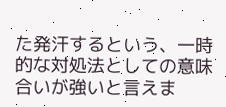た発汗するという、一時的な対処法としての意味合いが強いと言えま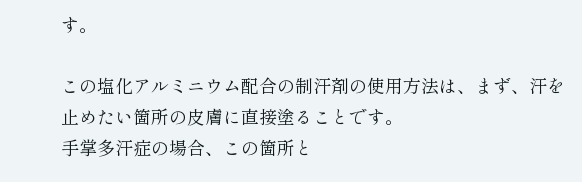す。

この塩化アルミニウム配合の制汗剤の使用方法は、まず、汗を止めたい箇所の皮膚に直接塗ることです。
手掌多汗症の場合、この箇所と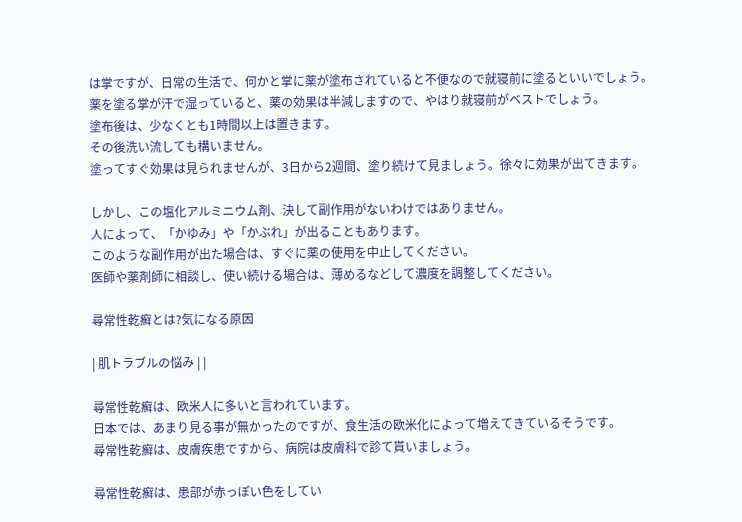は掌ですが、日常の生活で、何かと掌に薬が塗布されていると不便なので就寝前に塗るといいでしょう。
薬を塗る掌が汗で湿っていると、薬の効果は半減しますので、やはり就寝前がベストでしょう。
塗布後は、少なくとも1時間以上は置きます。
その後洗い流しても構いません。
塗ってすぐ効果は見られませんが、3日から2週間、塗り続けて見ましょう。徐々に効果が出てきます。

しかし、この塩化アルミニウム剤、決して副作用がないわけではありません。
人によって、「かゆみ」や「かぶれ」が出ることもあります。
このような副作用が出た場合は、すぐに薬の使用を中止してください。
医師や薬剤師に相談し、使い続ける場合は、薄めるなどして濃度を調整してください。

尋常性乾癬とは?気になる原因

| 肌トラブルの悩み | |

尋常性乾癬は、欧米人に多いと言われています。
日本では、あまり見る事が無かったのですが、食生活の欧米化によって増えてきているそうです。
尋常性乾癬は、皮膚疾患ですから、病院は皮膚科で診て貰いましょう。

尋常性乾癬は、患部が赤っぽい色をしてい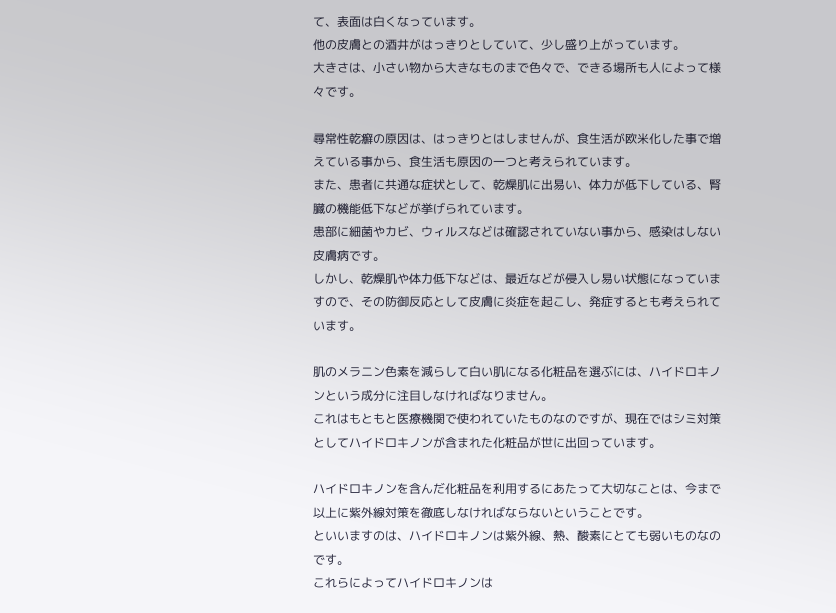て、表面は白くなっています。
他の皮膚との酒井がはっきりとしていて、少し盛り上がっています。
大きさは、小さい物から大きなものまで色々で、できる場所も人によって様々です。

尋常性乾癬の原因は、はっきりとはしませんが、食生活が欧米化した事で増えている事から、食生活も原因の一つと考えられています。
また、患者に共通な症状として、乾燥肌に出易い、体力が低下している、腎臓の機能低下などが挙げられています。
患部に細菌やカビ、ウィルスなどは確認されていない事から、感染はしない皮膚病です。
しかし、乾燥肌や体力低下などは、最近などが侵入し易い状態になっていますので、その防御反応として皮膚に炎症を起こし、発症するとも考えられています。

肌のメラニン色素を減らして白い肌になる化粧品を選ぶには、ハイドロキノンという成分に注目しなければなりません。
これはもともと医療機関で使われていたものなのですが、現在ではシミ対策としてハイドロキノンが含まれた化粧品が世に出回っています。

ハイドロキノンを含んだ化粧品を利用するにあたって大切なことは、今まで以上に紫外線対策を徹底しなければならないということです。
といいますのは、ハイドロキノンは紫外線、熱、酸素にとても弱いものなのです。
これらによってハイドロキノンは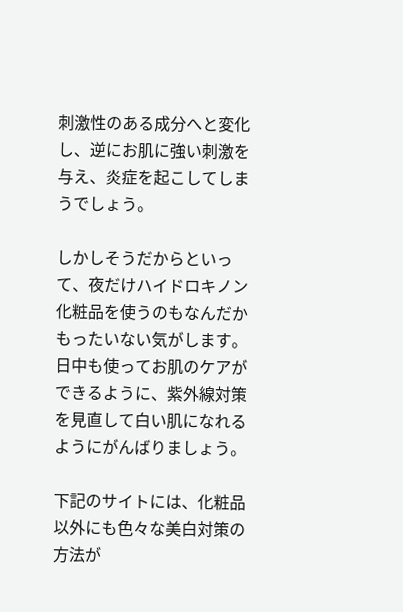刺激性のある成分へと変化し、逆にお肌に強い刺激を与え、炎症を起こしてしまうでしょう。

しかしそうだからといって、夜だけハイドロキノン化粧品を使うのもなんだかもったいない気がします。
日中も使ってお肌のケアができるように、紫外線対策を見直して白い肌になれるようにがんばりましょう。

下記のサイトには、化粧品以外にも色々な美白対策の方法が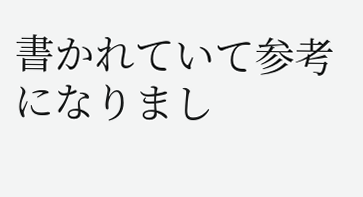書かれていて参考になりまし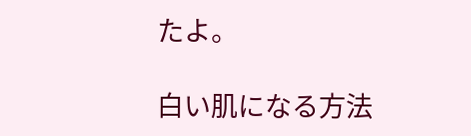たよ。

白い肌になる方法